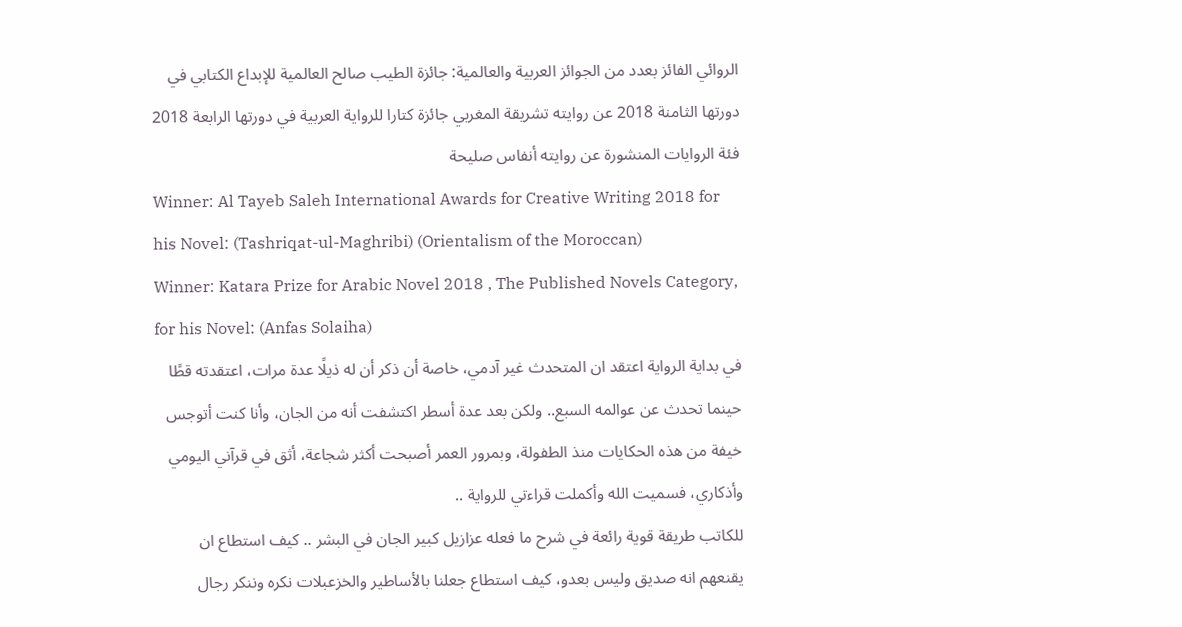الروائي الفائز بعدد من الجوائز العربية والعالمية: جائزة الطيب صالح العالمية للإبداع الكتابي في دورتها الثامنة 2018 عن روايته تشريقة المغربي جائزة كتارا للرواية العربية في دورتها الرابعة 2018 فئة الروايات المنشورة عن روايته أنفاس صليحة
Winner: Al Tayeb Saleh International Awards for Creative Writing 2018 for his Novel: (Tashriqat-ul-Maghribi) (Orientalism of the Moroccan)
Winner: Katara Prize for Arabic Novel 2018 , The Published Novels Category, for his Novel: (Anfas Solaiha)
في بداية الرواية اعتقد ان المتحدث غير آدمي، خاصة أن ذكر أن له ذيلًا عدة مرات، اعتقدته قطًا حينما تحدث عن عوالمه السبع.. ولكن بعد عدة أسطر اكتشفت أنه من الجان، وأنا كنت أتوجس خيفة من هذه الحكايات منذ الطفولة، وبمرور العمر أصبحت أكثر شجاعة، أثق في قرآني اليومي وأذكاري، فسميت الله وأكملت قراءتي للرواية ..
للكاتب طريقة قوية رائعة في شرح ما فعله عزازيل كبير الجان في البشر .. كيف استطاع ان يقنعهم انه صديق وليس بعدو، كيف استطاع جعلنا بالأساطير والخزعبلات نكره وننكر رجال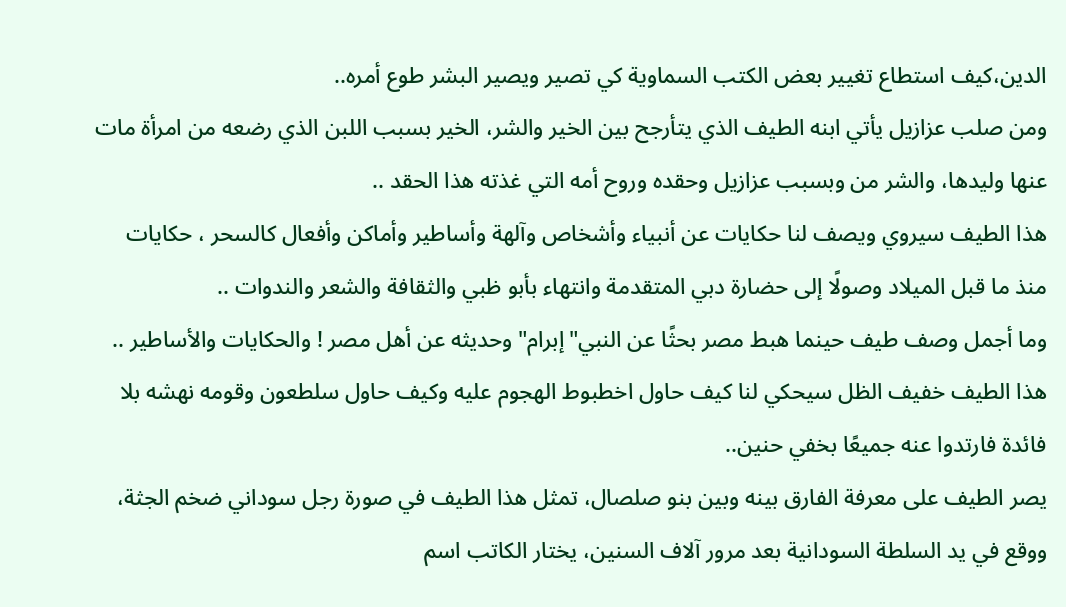الدين،كيف استطاع تغيير بعض الكتب السماوية كي تصير ويصير البشر طوع أمره..
ومن صلب عزازيل يأتي ابنه الطيف الذي يتأرجح بين الخير والشر، الخير بسبب اللبن الذي رضعه من امرأة مات عنها وليدها، والشر من وبسبب عزازيل وحقده وروح أمه التي غذته هذا الحقد ..
هذا الطيف سيروي ويصف لنا حكايات عن أنبياء وأشخاص وآلهة وأساطير وأماكن وأفعال كالسحر ، حكايات منذ ما قبل الميلاد وصولًا إلى حضارة دبي المتقدمة وانتهاء بأبو ظبي والثقافة والشعر والندوات ..
وما أجمل وصف طيف حينما هبط مصر بحثًا عن النبي"إبرام" وحديثه عن أهل مصر ! والحكايات والأساطير ..
هذا الطيف خفيف الظل سيحكي لنا كيف حاول اخطبوط الهجوم عليه وكيف حاول سلطعون وقومه نهشه بلا فائدة فارتدوا عنه جميعًا بخفي حنين..
يصر الطيف على معرفة الفارق بينه وبين بنو صلصال، تمثل هذا الطيف في صورة رجل سوداني ضخم الجثة، ووقع في يد السلطة السودانية بعد مرور آلاف السنين، يختار الكاتب اسم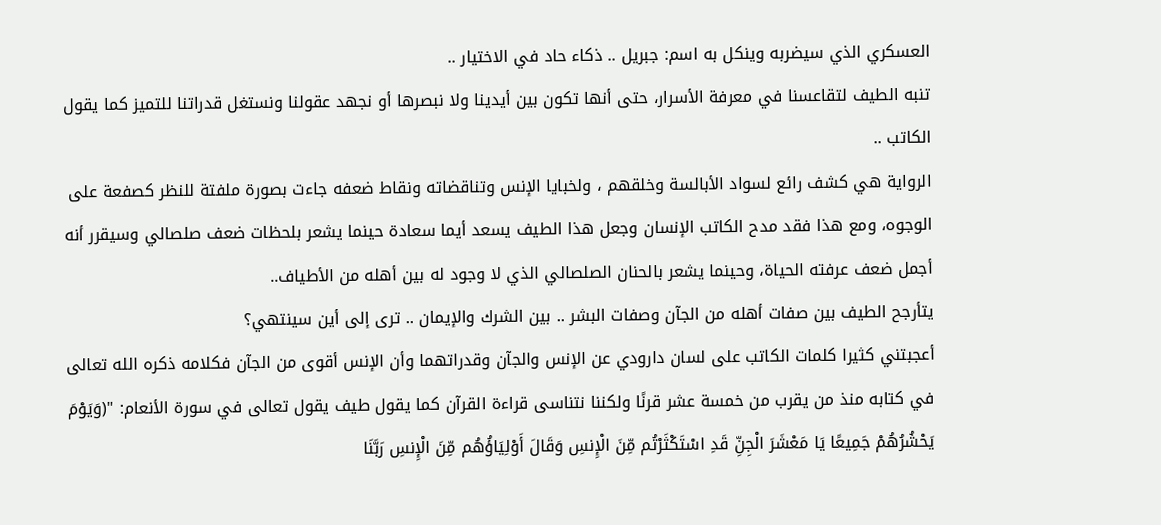العسكري الذي سيضربه وينكل به اسم: جبريل .. ذكاء حاد في الاختيار ..
تنبه الطيف لتقاعسنا في معرفة الأسرار، حتى أنها تكون بين أيدينا ولا نبصرها أو نجهد عقولنا ونستغل قدراتنا للتميز كما يقول الكاتب ..
الرواية هي كشف رائع لسواد الأبالسة وخلقهم ، ولخبايا الإنس وتناقضاته ونقاط ضعفه جاءت بصورة ملفتة للنظر كصفعة على الوجوه، ومع هذا فقد مدح الكاتب الإنسان وجعل هذا الطيف يسعد أيما سعادة حينما يشعر بلحظات ضعف صلصالي وسيقرر أنه أجمل ضعف عرفته الحياة، وحينما يشعر بالحنان الصلصالي الذي لا وجود له بين أهله من الأطياف..
يتأرجح الطيف بين صفات أهله من الجآن وصفات البشر .. بين الشرك والإيمان .. ترى إلى أين سينتهي؟
أعجبتني كثيرا كلمات الكاتب على لسان دارودي عن الإنس والجآن وقدراتهما وأن الإنس أقوى من الجآن فكلامه ذكره الله تعالى في كتابه منذ من يقرب من خمسة عشر قرنًا ولكننا نتناسى قراءة القرآن كما يقول طيف يقول تعالى في سورة الأنعام: "(وَيَوْمَ يَحْشُرُهُمْ جَمِيعًا يَا مَعْشَرَ الْجِنِّ قَدِ اسْتَكْثَرْتُم مِّنَ الْإِنسِ وَقَالَ أَوْلِيَاؤُهُم مِّنَ الْإِنسِ رَبَّنَا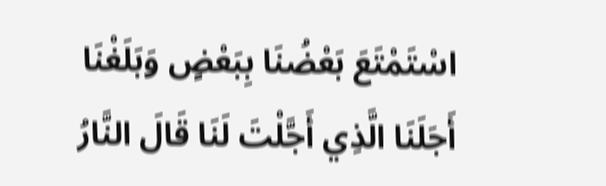اسْتَمْتَعَ بَعْضُنَا بِبَعْضٍ وَبَلَغْنَا أَجَلَنَا الَّذِي أَجَّلْتَ لَنَا قَالَ النَّارُ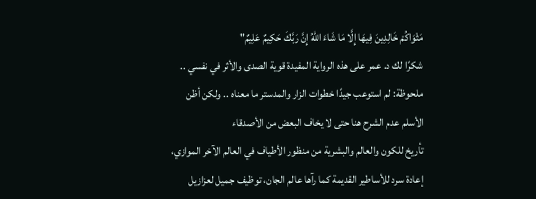مَثْوَاكُمْ خَالِدِينَ فِيهَا إِلَّا مَا شَاءَ اللهُ إِنَّ رَبَّكَ حَكِيمٌ عَلِيمٌ"
شكرًا لك د. عمر على هذه الرواية المفيدة قوية الصدى والأثر في نفسي ..
ملحوظة: لم استوعب جيدًا خطوات الزار والمدستر ما معناه .. ولكن أظن الأسلم عدم الشرح هنا حتى لا يخاف البعض من الأصدقاء
تأريخ للكون والعالم والبشرية من منظور الأطياف في العالم الآخر الموازي، إعادة سرد للأساطير القديمة كما رآها عالم الجان، توظيف جميل لعزازيل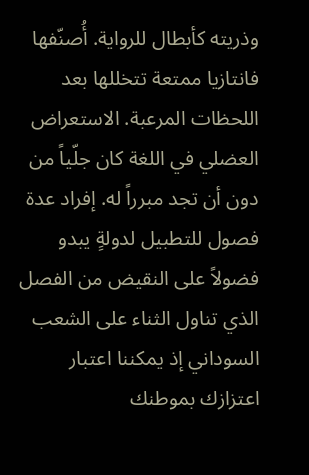وذريته كأبطال للرواية. أُصنّفها فانتازيا ممتعة تتخللها بعد اللحظات المرعبة. الاستعراض العضلي في اللغة كان جلّياً من دون أن تجد مبرراً له. إفراد عدة فصول للتطبيل لدولةٍ يبدو فضولاً على النقيض من الفصل الذي تناول الثناء على الشعب السوداني إذ يمكننا اعتبار اعتزازك بموطنك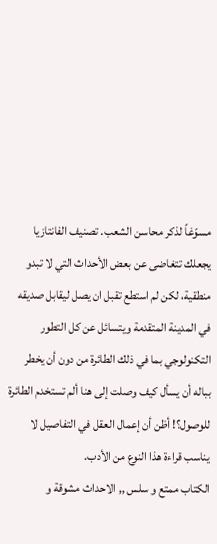مسوّغاً لذكر محاسن الشعب. تصنيف الفانتازيا يجعلك تتغاضى عن بعض الأحداث التي لا تبدو منطقية، لكن لم استطع تقبل ان يصل ليقابل صديقه في المدينة المتقدمة ويتسائل عن كل التطور التكنولوجي بما في ذلك الطائرة من دون أن يخطر بباله أن يسأل كيف وصلت إلى هنا ألم تستخدم الطائرة للوصول؟! أظن أن إعمال العقل في التفاصيل لا يناسب قراءة هذا النوع من الأدب.
الكتاب ممتع و سلس ,, الاحداث مشوقة و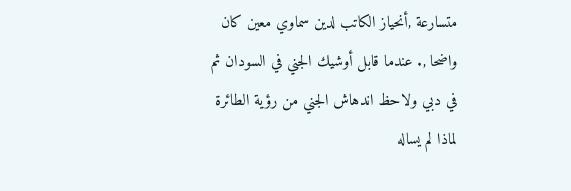متسارعة ,أنحياز الكاتب لدين سماوي معين كان واضحا ,. عندما قابل أوشيك الجني في السودان ثم في دبي ولاحظ اندهاش الجني من رؤية الطائرة لماذا لم يساله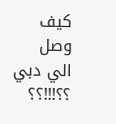كيف وصل الي دبي ؟؟!!!؟؟